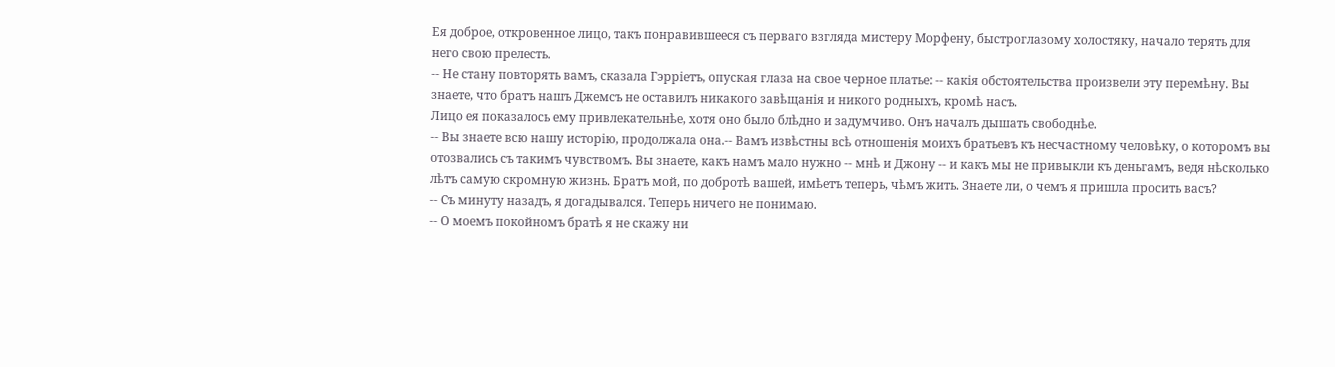Ея доброе, откровенное лицо, такъ понравившееся съ перваго взгляда мистеру Морфену, быстроглазому холостяку, начало терять для него свою прелесть.
-- Не стану повторять вамъ, сказала Гэрріетъ, опуская глаза на свое черное платье: -- какія обстоятельства произвели эту перемѣну. Вы знаете, что братъ нашъ Джемсъ не оставилъ никакого завѣщанія и никого родныхъ, кромѣ насъ.
Лицо ея показалось ему привлекательнѣе, хотя оно было блѣдно и задумчиво. Онъ началъ дышать свободнѣе.
-- Вы знаете всю нашу исторію, продолжала она.-- Вамъ извѣстны всѣ отношенія моихъ братьевъ къ несчастному человѣку, о которомъ вы отозвались съ такимъ чувствомъ. Вы знаете, какъ намъ мало нужно -- мнѣ и Джону -- и какъ мы не привыкли къ деньгамъ, ведя нѣсколько лѣтъ самую скромную жизнь. Братъ мой, по добротѣ вашей, имѣетъ теперь, чѣмъ жить. Знаете ли, о чемъ я пришла просить васъ?
-- Съ минуту назадъ, я догадывался. Теперь ничего не понимаю.
-- О моемъ покойномъ братѣ я не скажу ни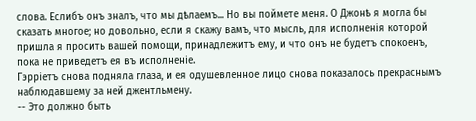слова. Еслибъ онъ зналъ, что мы дѣлаемъ... Но вы поймете меня. О Джонѣ я могла бы сказать многое; но довольно, если я скажу вамъ, что мысль, для исполненія которой пришла я просить вашей помощи, принадлежитъ ему, и что онъ не будетъ спокоенъ, пока не приведетъ ея въ исполненіе.
Гэрріетъ снова подняла глаза, и ея одушевленное лицо снова показалось прекраснымъ наблюдавшему за ней джентльмену.
-- Это должно быть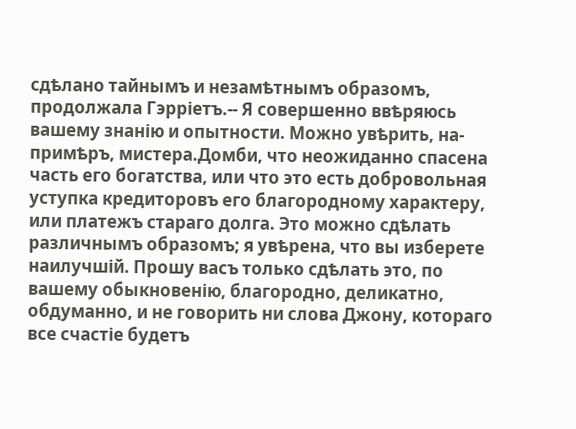сдѣлано тайнымъ и незамѣтнымъ образомъ, продолжала Гэрріетъ.-- Я совершенно ввѣряюсь вашему знанію и опытности. Можно увѣрить, на-примѣръ, мистера.Домби, что неожиданно спасена часть его богатства, или что это есть добровольная уступка кредиторовъ его благородному характеру, или платежъ стараго долга. Это можно сдѣлать различнымъ образомъ; я увѣрена, что вы изберете наилучшій. Прошу васъ только сдѣлать это, по вашему обыкновенію, благородно, деликатно, обдуманно, и не говорить ни слова Джону, котораго все счастіе будетъ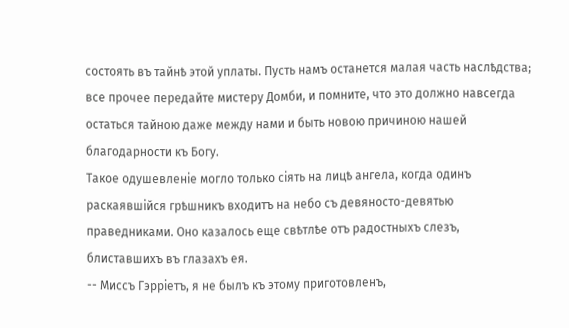состоять въ тайнѣ этой уплаты. Пусть намъ останется малая часть наслѣдства; все прочее передайте мистеру Домби, и помните, что это должно навсегда остаться тайною даже между нами и быть новою причиною нашей благодарности къ Богу.
Такое одушевленіе могло только сіять на лицѣ ангела, когда одинъ раскаявшійся грѣшникъ входитъ на небо съ девяносто-девятью праведниками. Оно казалось еще свѣтлѣе отъ радостныхъ слезъ, блиставшихъ въ глазахъ ея.
-- Миссъ Гэрріетъ, я не былъ къ этому приготовленъ,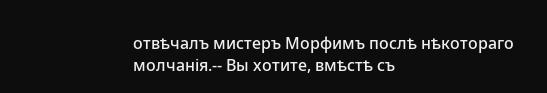отвѣчалъ мистеръ Морфимъ послѣ нѣкотораго молчанія.-- Вы хотите, вмѣстѣ съ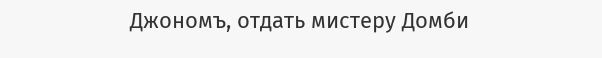Джономъ, отдать мистеру Домби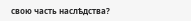свою часть наслѣдства?